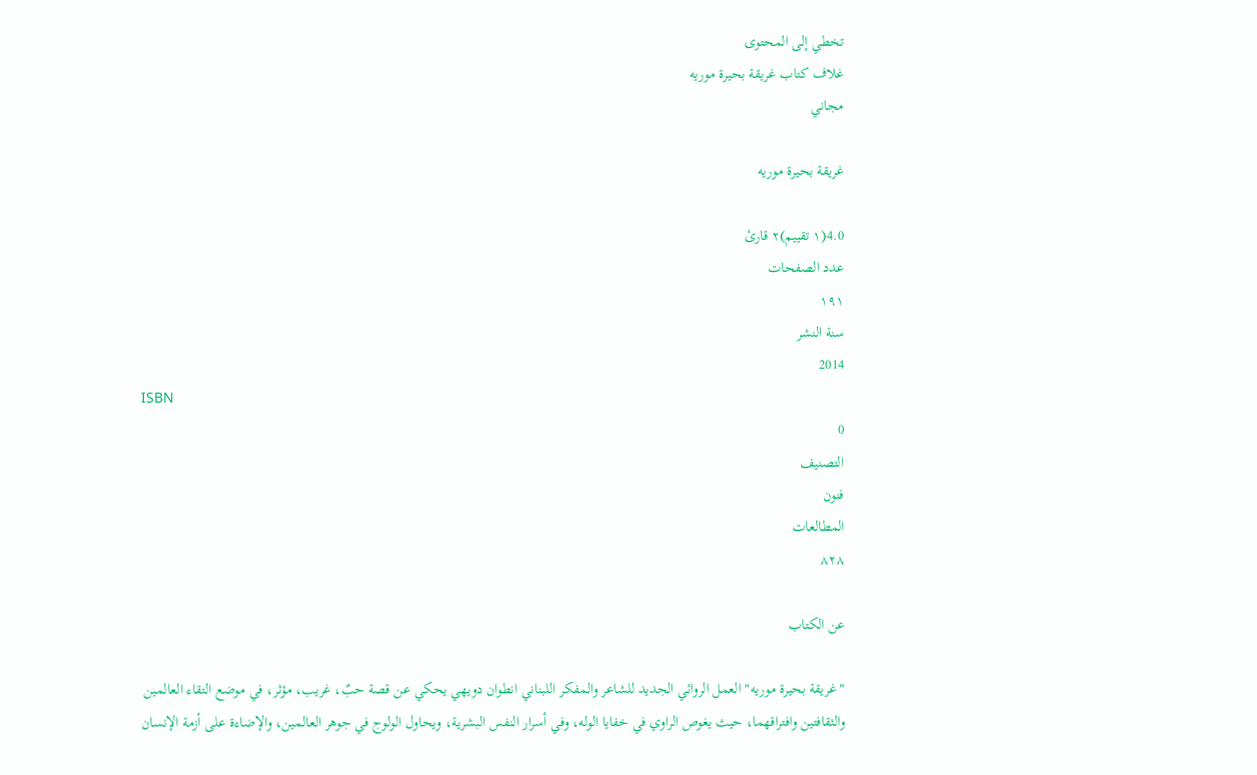تخطي إلى المحتوى
غلاف كتاب غريقة بحيرة موريه
مجاني

غريقة بحيرة موريه

4.0(١ تقييم)٢ قارئ
عدد الصفحات
١٩١
سنة النشر
2014
ISBN
0
التصنيف
فنون
المطالعات
٨٢٨

عن الكتاب

"غريقة بحيرة موريه" العمل الروائي الجديد للشاعر والمفكر اللبناني انطوان دويهي يحكي عن قصة حبٌ، غريب، مؤثر، في موضع التقاء العالمين والثقافتين وافتراقهما، حيث يغوص الراوي في خفايا الوله، وفي أسرار النفس البشرية، ويحاول الولوج في جوهر العالمين، والإضاءة على أزمة الإنسان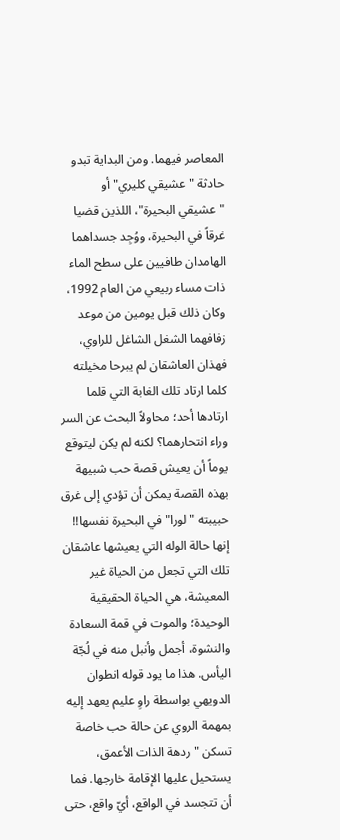المعاصر فيهما. ومن البداية تبدو حادثة "عشيقي كليري" أو "عشيقي البحيرة"، اللذين قضيا غرقاً في البحيرة، ووُجِد جسداهما الهامدان طافيين على سطح الماء ذات مساء ربيعي من العام 1992، وكان ذلك قبل يومين من موعد زفافهما الشغل الشاغل للراوي، فهذان العاشقان لم يبرحا مخيلته كلما ارتاد تلك الغابة التي قلما ارتادها أحد؛ محاولاً البحث عن السر وراء انتحارهما؟ لكنه لم يكن ليتوقع يوماً أن يعيش قصة حب شبيهة بهذه القصة يمكن أن تؤدي إلى غرق حبيبته "لورا" في البحيرة نفسها!! إنها حالة الوله التي يعيشها عاشقان تلك التي تجعل من الحياة غير المعيشة، هي الحياة الحقيقية الوحيدة؛ والموت في قمة السعادة والنشوة، أجمل وأنبل منه في لُجّة اليأس. هذا ما يود قوله انطوان الدويهي بواسطة راوِ عليم يعهد إليه بمهمة الروي عن حالة حب خاصة تسكن "ردهة الذات الأعمق، يستحيل عليها الإقامة خارجها. فما أن تتجسد في الواقع، أيّ واقع، حتى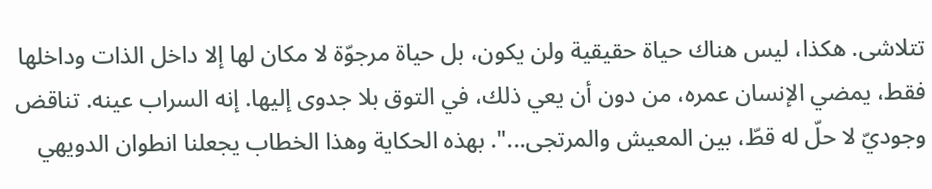تتلاشى. هكذا، ليس هناك حياة حقيقية ولن يكون، بل حياة مرجوّة لا مكان لها إلا داخل الذات وداخلها فقط، يمضي الإنسان عمره، من دون أن يعي ذلك، في التوق بلا جدوى إليها. إنه السراب عينه. تناقض وجوديّ لا حلّ له قطّ، بين المعيش والمرتجى...". بهذه الحكاية وهذا الخطاب يجعلنا انطوان الدويهي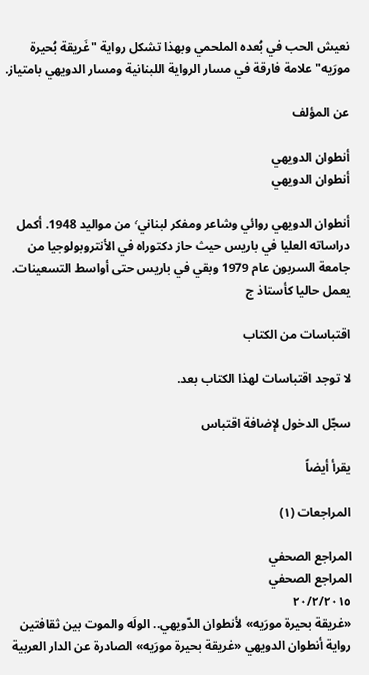نعيش الحب في بُعده الملحمي وبهذا تشكل رواية "غَريقة بُحيرة مورَيه" علامة فارقة في مسار الرواية اللبنانية ومسار الدويهي بامتياز.

عن المؤلف

أنطوان الدويهي
أنطوان الدويهي

أنطوان الدويهي روائي وشاعر ومفكر لبناني٬ من مواليد 1948. أكمل دراساته العليا في باريس حيث حاز دكتوراه في الأنتروبولوجيا من جامعة السربون عام 1979 وبقي في باريس حتى أواسط التسعينات. يعمل حاليا كأستاذ ج

اقتباسات من الكتاب

لا توجد اقتباسات لهذا الكتاب بعد.

سجّل الدخول لإضافة اقتباس

يقرأ أيضاً

المراجعات (١)

المراجع الصحفي
المراجع الصحفي
٢٠/٢/٢٠١٥
«غريقة بحيرة مورَيه» لأنطوان الدّويهي.. الولَه والموت بين ثقافتين رواية أنطوان الدويهي «غريقة بحيرة مورَيه» الصادرة عن الدار العربية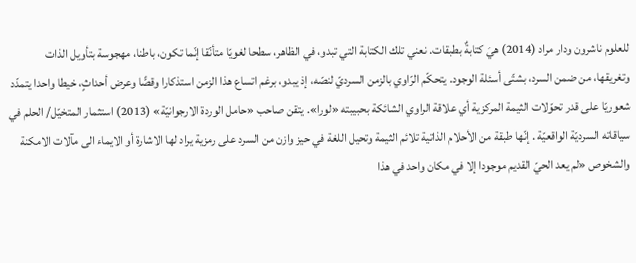للعلوم ناشرون ودار مراد (2014) هيَ كتابةٌ بطبقات. نعني تلك الكتابة التي تبدو، في الظاهر، سطحا لغويّا متأنّقا إنّما تكون، باطنا، مهجوسة بتأويل الذات وتغريقها، من ضمن السرد، بشتّى أسئلة الوجود. يتحكّم الرّاوي بالزمن السرديّ لنصّه، إذ يبدو، برغم اتساع هذا الزمن استذكارا وقصًّا وعرض أحداثٍ، خيطا واحدا يتمدّد شعوريّا على قدر تحوّلات الثيمة المركزية أي علاقة الراوي الشائكة بحبيبته «لورا». يتقن صاحب «حامل الوردة الارجوانيّة» (2013) استثمار المتخيّل/ الحلم في سياقاته السرديّة الواقعيّة . إنّها طبقة من الأحلام الذاتية تلائم الثيمة وتحيل اللغة في حيز وازن من السرد على رمزية يراد لها الاشارة أو الايماء الى مآلات الامكنة والشخوص «لم يعد الحيّ القديم موجودا إلا في مكان واحد في هذا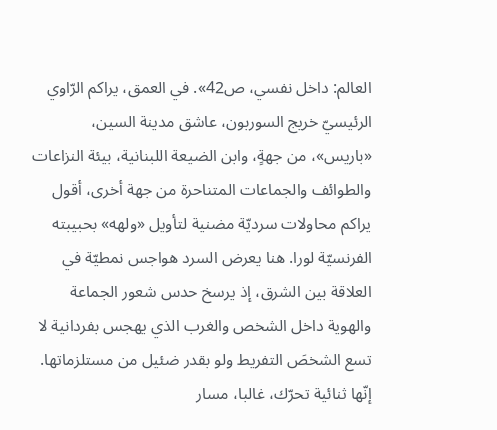العالم: داخل نفسي، ص42». في العمق، يراكم الرّاوي الرئيسيّ خريج السوربون، عاشق مدينة السين، «باريس»، من جهةٍ، وابن الضيعة اللبنانية، بيئة النزاعات والطوائف والجماعات المتناحرة من جهة أخرى، أقول يراكم محاولات سرديّة مضنية لتأويل «ولهه» بحبيبته الفرنسيّة لورا. هنا يعرض السرد هواجس نمطيّة في العلاقة بين الشرق، إذ يرسخ حدس شعور الجماعة والهوية داخل الشخص والغرب الذي يهجس بفردانية لا تسع الشخصَ التفريط ولو بقدر ضئيل من مستلزماتها. إنّها ثنائية تحرّك، غالبا، مسار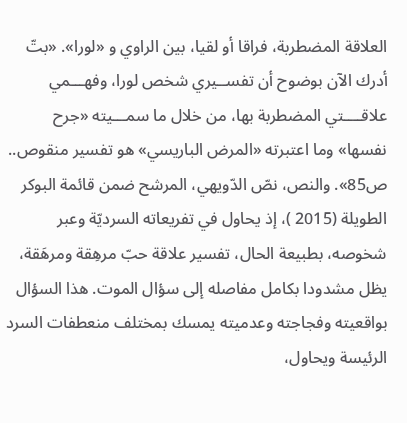العلاقة المضطربة، فراقا أو لقيا، بين الراوي و «لورا». «بتّ أدرك الآن بوضوح أن تفســيري شخص لورا، وفهـــمي علاقــــتي المضطربة بها، من خلال ما سمـــيته «جرح نفسها» وما اعتبرته «المرض الباريسي» هو تفسير منقوص.. ص85». والنص، نصّ الدّويهي، المرشح ضمن قائمة البوكر الطويلة (2015 )، إذ يحاول في تفريعاته السرديّة وعبر شخوصه، بطبيعة الحال، تفسير علاقة حبّ مرهِقة ومرهَقة، يظل مشدودا بكامل مفاصله إلى سؤال الموت. هذا السؤال بواقعيته وفجاجته وعدميته يمسك بمختلف منعطفات السرد الرئيسة ويحاول،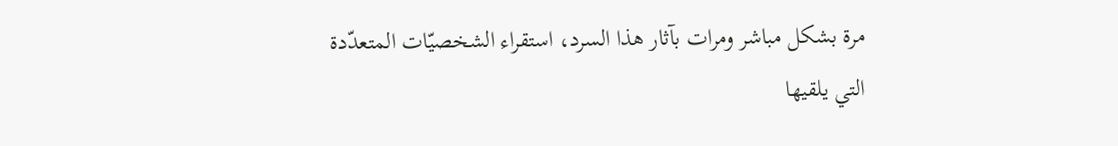مرة بشكل مباشر ومرات بآثار هذا السرد، استقراء الشخصيّات المتعدّدة التي يلقيها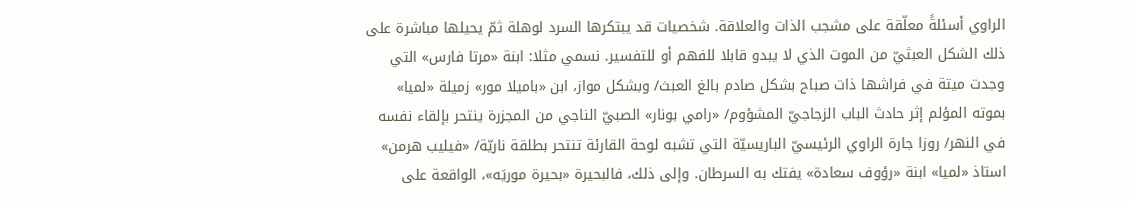الراوي أسئلةً معلّقة على مشجب الذات والعلاقة. شخصيات قد يبتكرها السرد لوهلة ثمّ يحيلها مباشرة على ذلك الشكل العبثيّ من الموت الذي لا يبدو قابلا للفهم أو للتفسير. نسمي مثلا: ابنة «مرتا فارس» التي وجدت ميتة في فراشها ذات صباح بشكل صادم بالغ العبث/ وبشكل مواز، ابن «باميلا مور» زميلة «لميا» بموته المؤلم إثر حادث الباب الزجاجيّ المشؤوم/ «رامي بونار» الصبيّ الناجي من المجزرة ينتحر بإلقاء نفسه في النهر/ روزا جارة الراوي الرئيسيّ الباريسيّة التي تشبه لوحة القارئة تنتحر بطلقة ناريّة/ «فيليب هرمن» استاذ «لميا» ابنة «رؤوف سعادة» يفتك به السرطان. وإلى ذلك، فالبحيرة «بحيرة موريَه»، الواقعة على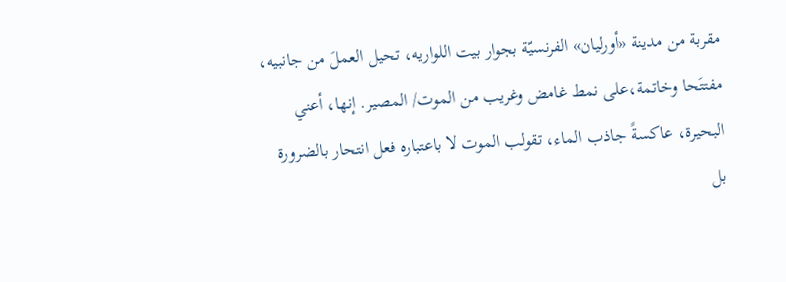مقربة من مدينة «أورليان» الفرنسيّة بجوار بيت اللواريه، تحيل العملَ من جانبيه، مفتتَحا وخاتمة،على نمط غامض وغريب من الموت/ المصير. إنها، أعني البحيرة، عاكسةً جاذب الماء، تقولب الموت لا باعتباره فعل انتحار بالضرورة بل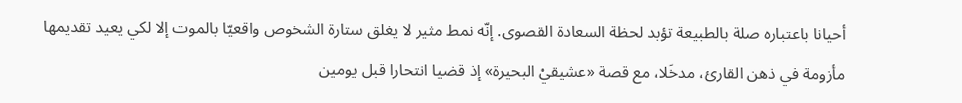أحيانا باعتباره صلة بالطبيعة تؤبد لحظة السعادة القصوى. إنّه نمط مثير لا يغلق ستارة الشخوص واقعيّا بالموت إلا لكي يعيد تقديمها مأزومة في ذهن القارئ، مدخَلا، مع قصة «عشيقيْ البحيرة» إذ قضيا انتحارا قبل يومين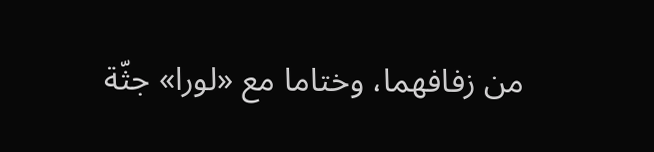من زفافهما، وختاما مع «لورا» جثّة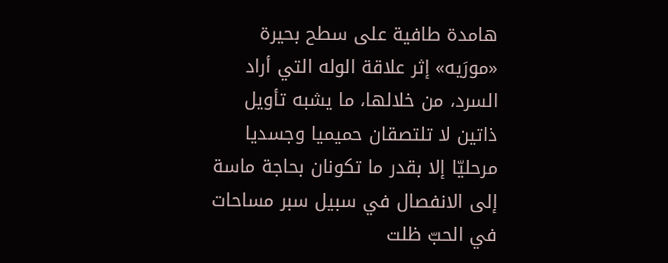هامدة طافية على سطح بحيرة «مورَيه» إثر علاقة الوله التي أراد السرد، من خلالها، ما يشبه تأويل ذاتين لا تلتصقان حميميا وجسديا مرحليّا إلا بقدر ما تكونان بحاجة ماسة إلى الانفصال في سبيل سبر مساحات في الحبّ ظلت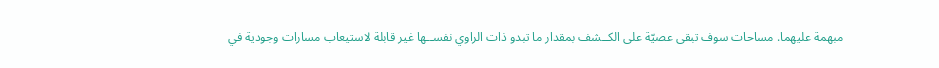مبهمة عليهما. مساحات سوف تبقى عصيّة على الكــشف بمقدار ما تبدو ذات الراوي نفســها غير قابلة لاستيعاب مسارات وجودية في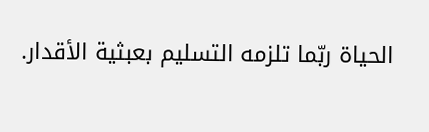الحياة ربّما تلزمه التسليم بعبثية الأقدار.